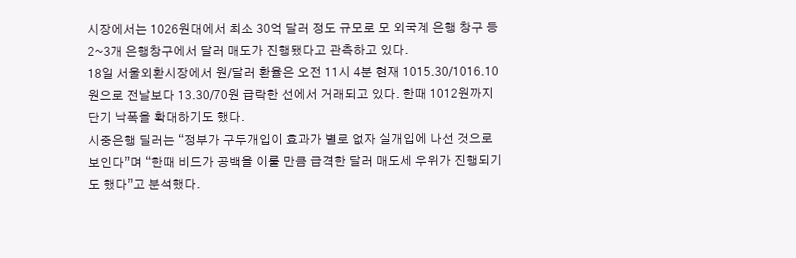시장에서는 1026원대에서 최소 30억 달러 정도 규모로 모 외국계 은행 창구 등 2~3개 은행창구에서 달러 매도가 진행됐다고 관측하고 있다.
18일 서울외환시장에서 원/달러 환율은 오전 11시 4분 현재 1015.30/1016.10원으로 전날보다 13.30/70원 급락한 선에서 거래되고 있다. 한때 1012원까지 단기 낙폭을 확대하기도 했다.
시중은행 딜러는 “정부가 구두개입이 효과가 별로 없자 실개입에 나선 것으로 보인다”며 “한때 비드가 공백을 이룰 만큼 급격한 달러 매도세 우위가 진행되기도 했다”고 분석했다.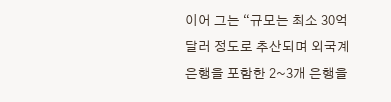이어 그는 “규모는 최소 30억 달러 정도로 추산되며 외국계 은행을 포함한 2~3개 은행을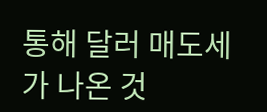통해 달러 매도세가 나온 것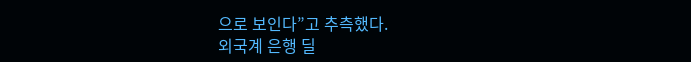으로 보인다”고 추측했다.
외국계 은행 딜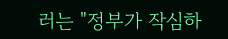러는 "정부가 작심하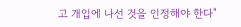고 개입에 나선 것을 인정해야 한다"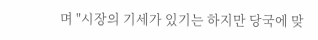며 "시장의 기세가 있기는 하지만 당국에 맞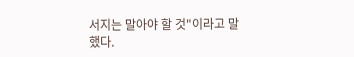서지는 말아야 할 것"이라고 말했다.